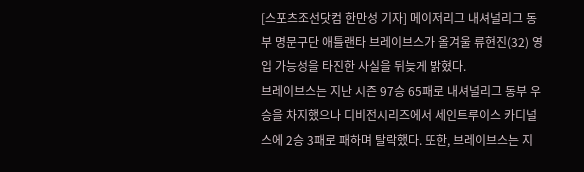[스포츠조선닷컴 한만성 기자] 메이저리그 내셔널리그 동부 명문구단 애틀랜타 브레이브스가 올겨울 류현진(32) 영입 가능성을 타진한 사실을 뒤늦게 밝혔다.
브레이브스는 지난 시즌 97승 65패로 내셔널리그 동부 우승을 차지했으나 디비전시리즈에서 세인트루이스 카디널스에 2승 3패로 패하며 탈락했다. 또한, 브레이브스는 지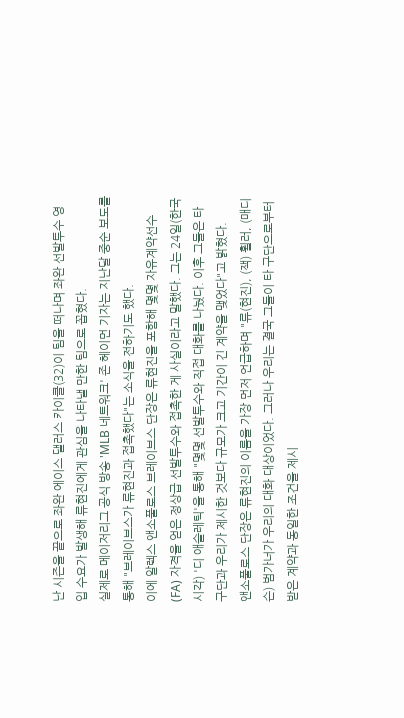난 시즌을 끝으로 좌완 에이스 댈러스 카이클(32)이 팀을 떠나며 좌완 선발투수 영입 수요가 발생해 류현진에게 관심을 나타낼 만한 팀으로 꼽혔다.
실제로 메이저리그 공식 방송 'MLB 네트워크' 존 헤이먼 기자는 지난달 중순 보도를 통해 "브레이브스가 류현진과 접촉했다"는 소식을 전하기도 했다.
이에 알렉스 앤소풀로스 브레이브스 단장은 류현진을 포함해 몇몇 자유계약선수(FA) 자격을 얻은 정상급 선발투수와 접촉한 게 사실이라고 말했다. 그는 24일(한국시각) '디 애슬레틱'을 통해 "몇몇 선발투수와 직접 대화를 나눴다. 이후 그들은 타 구단과 우리가 제시한 것보다 규모가 크고 기간이 긴 계약을 맺었다"고 밝혔다.
앤소풀로스 단장은 류현진의 이름을 가장 먼저 언급하며 "류(현진), (잭) 휠러, (매디슨) 범가너가 우리의 대화 대상이었다. 그러나 우리는 결국 그들이 타 구단으로부터 받은 계약과 동일한 조건을 제시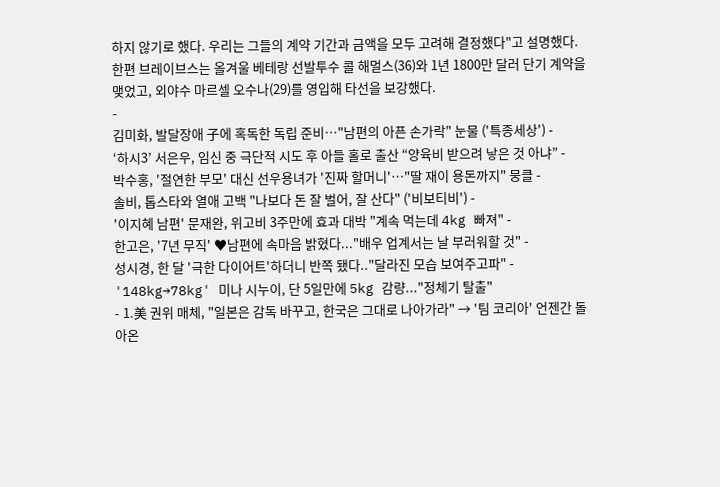하지 않기로 했다. 우리는 그들의 계약 기간과 금액을 모두 고려해 결정했다"고 설명했다.
한편 브레이브스는 올겨울 베테랑 선발투수 콜 해멀스(36)와 1년 1800만 달러 단기 계약을 맺었고, 외야수 마르셀 오수나(29)를 영입해 타선을 보강했다.
-
김미화, 발달장애 子에 혹독한 독립 준비…"남편의 아픈 손가락" 눈물 ('특종세상') -
‘하시3’ 서은우, 임신 중 극단적 시도 후 아들 홀로 출산 “양육비 받으려 낳은 것 아냐” -
박수홍, '절연한 부모' 대신 선우용녀가 '진짜 할머니'…"딸 재이 용돈까지" 뭉클 -
솔비, 톱스타와 열애 고백 "나보다 돈 잘 벌어, 잘 산다" ('비보티비') -
'이지혜 남편' 문재완, 위고비 3주만에 효과 대박 "계속 먹는데 4kg 빠져" -
한고은, '7년 무직' ♥남편에 속마음 밝혔다..."배우 업계서는 날 부러워할 것" -
성시경, 한 달 '극한 다이어트'하더니 반쪽 됐다.."달라진 모습 보여주고파" -
'148kg→78kg' 미나 시누이, 단 5일만에 5kg 감량..."정체기 탈출"
- 1.美 권위 매체, "일본은 감독 바꾸고, 한국은 그대로 나아가라" → '팀 코리아' 언젠간 돌아온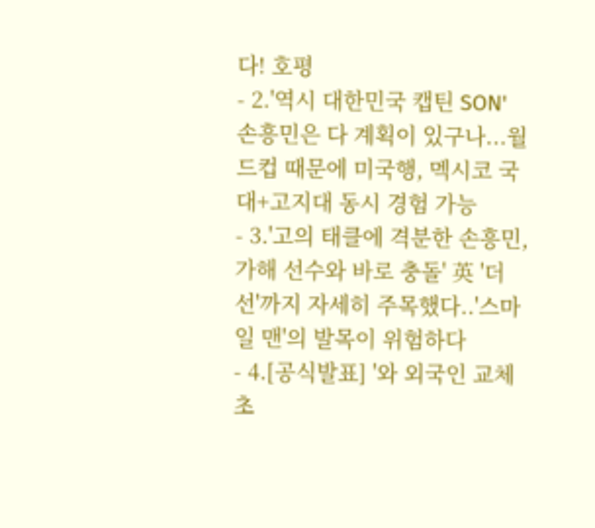다! 호평
- 2.'역시 대한민국 캡틴 SON' 손흥민은 다 계획이 있구나...월드컵 때문에 미국행, 멕시코 국대+고지대 동시 경험 가능
- 3.'고의 태클에 격분한 손흥민, 가해 선수와 바로 충돌' 英 '더 선'까지 자세히 주목했다..'스마일 맨'의 발목이 위험하다
- 4.[공식발표] '와 외국인 교체 초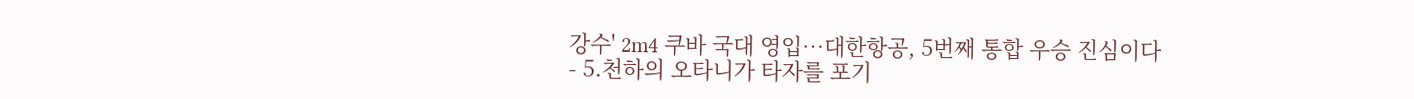강수' 2m4 쿠바 국대 영입…대한항공, 5번째 통합 우승 진심이다
- 5.천하의 오타니가 타자를 포기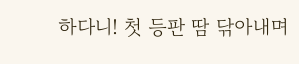하다니! 첫 등판 땀 닦아내며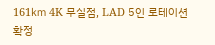161㎞ 4K 무실점, LAD 5인 로테이션 확정